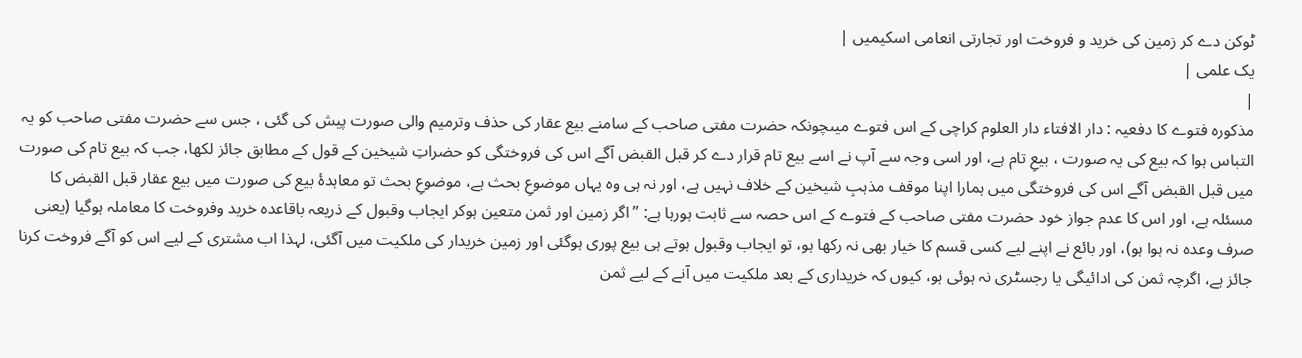ٹوکن دے کر زمین کی خرید و فروخت اور تجارتی انعامی اسکیمیں |
یک علمی |
|
مذکورہ فتوے کا دفعیہ : دار الافتاء دار العلوم کراچی کے اس فتوے میںچونکہ حضرت مفتی صاحب کے سامنے بیع عقار کی حذف وترمیم والی صورت پیش کی گئی ، جس سے حضرت مفتی صاحب کو یہ التباس ہوا کہ بیع کی یہ صورت ، بیعِ تام ہے، اور اسی وجہ سے آپ نے اسے بیع تام قرار دے کر قبل القبض آگے اس کی فروختگی کو حضراتِ شیخین کے قول کے مطابق جائز لکھا، جب کہ بیع تام کی صورت میں قبل القبض آگے اس کی فروختگی میں ہمارا اپنا موقف مذہبِ شیخین کے خلاف نہیں ہے، اور نہ ہی وہ یہاں موضوعِ بحث ہے، موضوعِ بحث تو معاہدۂ بیع کی صورت میں بیع عقار قبل القبض کا مسئلہ ہے، اور اس کا عدم جواز خود حضرت مفتی صاحب کے فتوے کے اس حصہ سے ثابت ہورہا ہے: ’’ اگر زمین اور ثمن متعین ہوکر ایجاب وقبول کے ذریعہ باقاعدہ خرید وفروخت کا معاملہ ہوگیا (یعنی صرف وعدہ نہ ہوا ہو)، اور بائع نے اپنے لیے کسی قسم کا خیار بھی نہ رکھا ہو، تو ایجاب وقبول ہوتے ہی بیع پوری ہوگئی اور زمین خریدار کی ملکیت میں آگئی، لہذا اب مشتری کے لیے اس کو آگے فروخت کرنا جائز ہے، اگرچہ ثمن کی ادائیگی یا رجسٹری نہ ہوئی ہو، کیوں کہ خریداری کے بعد ملکیت میں آنے کے لیے ثمن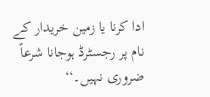ادا کرنا یا زمین خریدار کے نام پر رجسٹرڈ ہوجانا شرعاً ضروری نہیں۔‘‘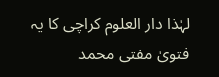لہٰذا دار العلوم کراچی کا یہ فتویٰ مفتی محمد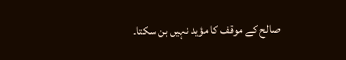صالح کے موقف کا مؤید نہیں بن سکتا۔